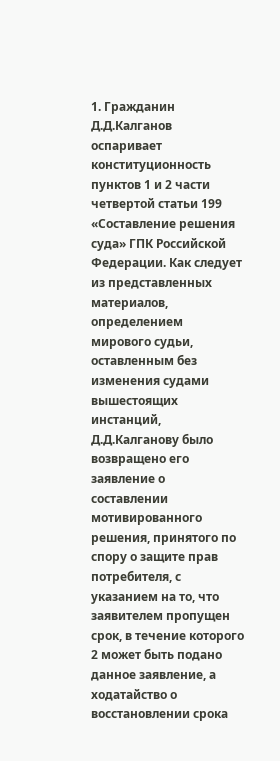1. Гражданин Д.Д.Калганов оспаривает конституционность пунктов 1 и 2 части четвертой статьи 199 «Составление решения суда» ГПК Российской Федерации. Как следует из представленных материалов, определением мирового судьи, оставленным без изменения судами вышестоящих инстанций, Д.Д.Калганову было возвращено его заявление о составлении мотивированного решения, принятого по спору о защите прав потребителя, с указанием на то, что заявителем пропущен срок, в течение которого 2 может быть подано данное заявление, а ходатайство о восстановлении срока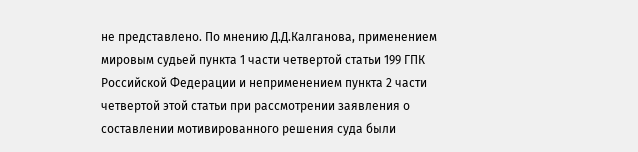не представлено. По мнению Д.Д.Калганова, применением мировым судьей пункта 1 части четвертой статьи 199 ГПК Российской Федерации и неприменением пункта 2 части четвертой этой статьи при рассмотрении заявления о составлении мотивированного решения суда были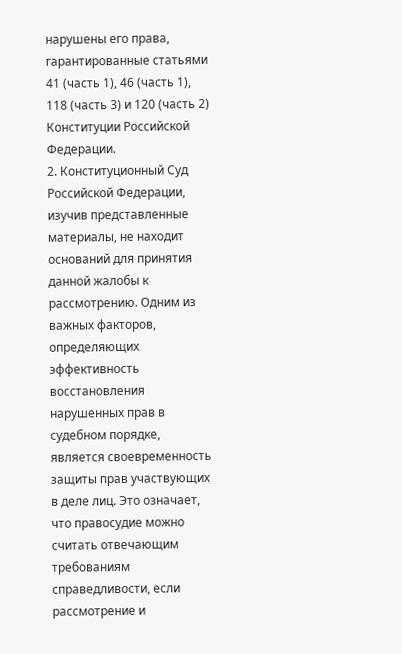нарушены его права, гарантированные статьями 41 (часть 1), 46 (часть 1), 118 (часть 3) и 120 (часть 2) Конституции Российской Федерации.
2. Конституционный Суд Российской Федерации, изучив представленные материалы, не находит оснований для принятия данной жалобы к рассмотрению. Одним из важных факторов, определяющих эффективность восстановления нарушенных прав в судебном порядке, является своевременность защиты прав участвующих в деле лиц. Это означает, что правосудие можно считать отвечающим требованиям справедливости, если рассмотрение и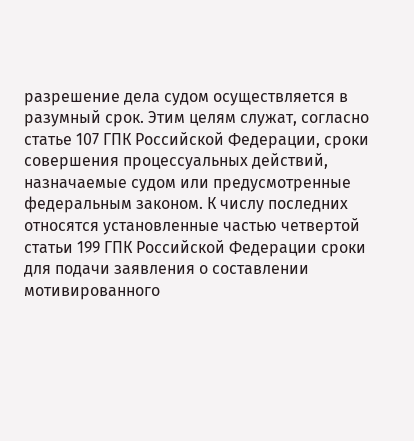разрешение дела судом осуществляется в разумный срок. Этим целям служат, согласно статье 107 ГПК Российской Федерации, сроки совершения процессуальных действий, назначаемые судом или предусмотренные федеральным законом. К числу последних относятся установленные частью четвертой статьи 199 ГПК Российской Федерации сроки для подачи заявления о составлении мотивированного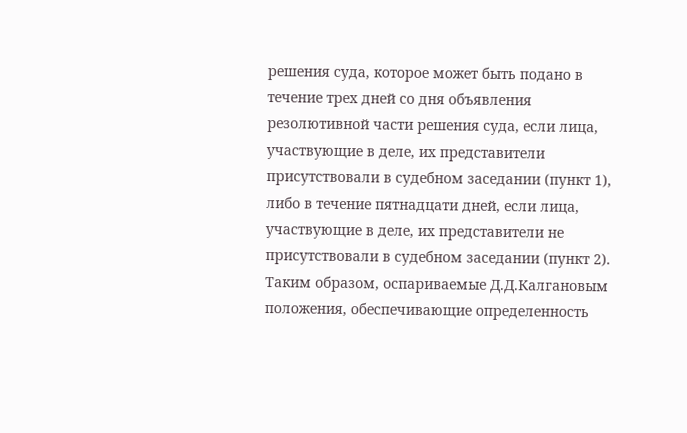решения суда, которое может быть подано в течение трех дней со дня объявления резолютивной части решения суда, если лица, участвующие в деле, их представители присутствовали в судебном заседании (пункт 1), либо в течение пятнадцати дней, если лица, участвующие в деле, их представители не присутствовали в судебном заседании (пункт 2). Таким образом, оспариваемые Д.Д.Калгановым положения, обеспечивающие определенность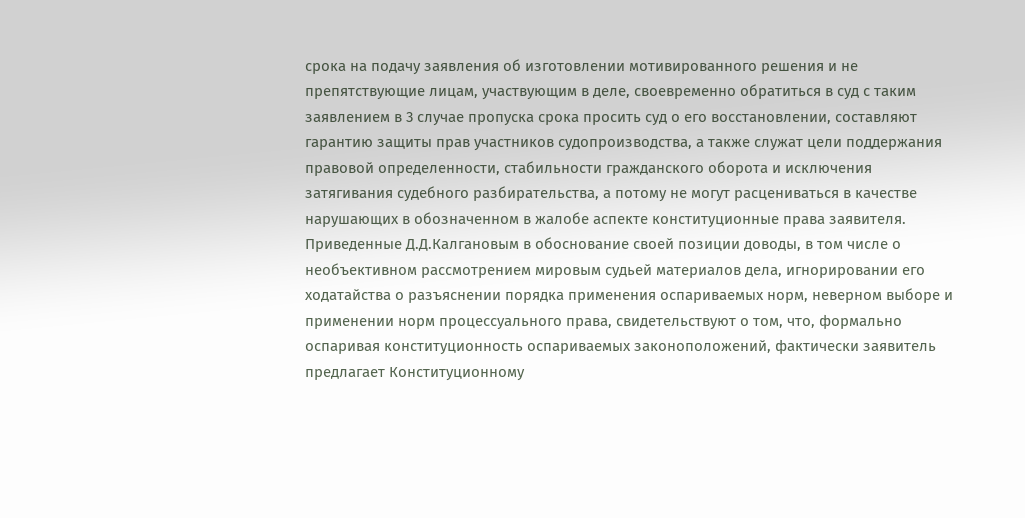срока на подачу заявления об изготовлении мотивированного решения и не препятствующие лицам, участвующим в деле, своевременно обратиться в суд с таким заявлением в 3 случае пропуска срока просить суд о его восстановлении, составляют гарантию защиты прав участников судопроизводства, а также служат цели поддержания правовой определенности, стабильности гражданского оборота и исключения затягивания судебного разбирательства, а потому не могут расцениваться в качестве нарушающих в обозначенном в жалобе аспекте конституционные права заявителя. Приведенные Д.Д.Калгановым в обоснование своей позиции доводы, в том числе о необъективном рассмотрением мировым судьей материалов дела, игнорировании его ходатайства о разъяснении порядка применения оспариваемых норм, неверном выборе и применении норм процессуального права, свидетельствуют о том, что, формально оспаривая конституционность оспариваемых законоположений, фактически заявитель предлагает Конституционному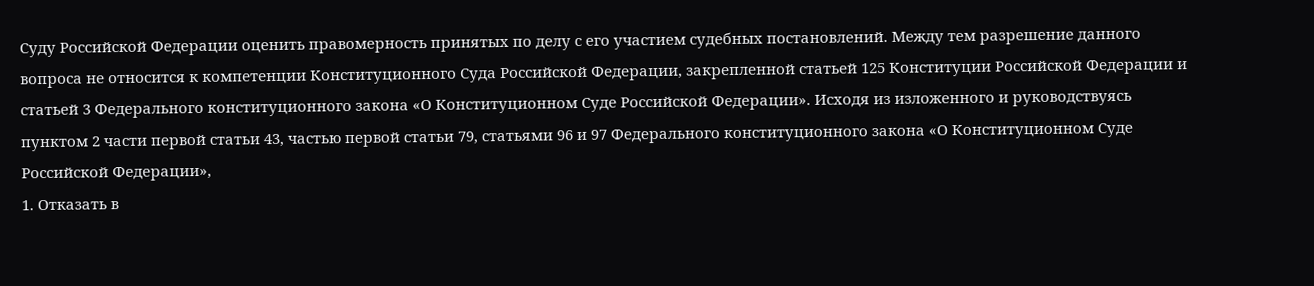Суду Российской Федерации оценить правомерность принятых по делу с его участием судебных постановлений. Между тем разрешение данного вопроса не относится к компетенции Конституционного Суда Российской Федерации, закрепленной статьей 125 Конституции Российской Федерации и статьей 3 Федерального конституционного закона «О Конституционном Суде Российской Федерации». Исходя из изложенного и руководствуясь пунктом 2 части первой статьи 43, частью первой статьи 79, статьями 96 и 97 Федерального конституционного закона «О Конституционном Суде Российской Федерации»,
1. Отказать в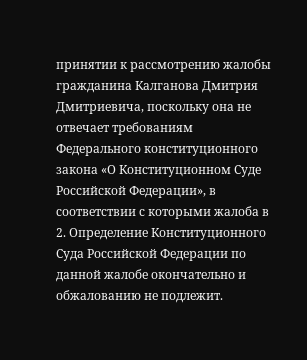принятии к рассмотрению жалобы гражданина Калганова Дмитрия Дмитриевича, поскольку она не отвечает требованиям Федерального конституционного закона «О Конституционном Суде Российской Федерации», в соответствии с которыми жалоба в
2. Определение Конституционного Суда Российской Федерации по данной жалобе окончательно и обжалованию не подлежит.